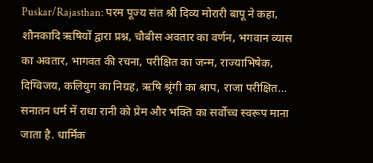Puskar/Rajasthan: परम पूज्य संत श्री दिव्य मोरारी बापू ने कहा, शौनकादि ऋषियों द्वारा प्रश्न, चौबीस अवतार का वर्णन, भगवान व्यास का अवतार, भागवत की रचना, परीक्षित का जन्म, राज्याभिषेक, दिग्विजय, कलियुग का निग्रह, ऋषि श्रृंगी का श्राप, राजा परीक्षित...
सनातन धर्म में राधा रानी को प्रेम और भक्ति का सर्वोच्च स्वरूप माना जाता है. धार्मिक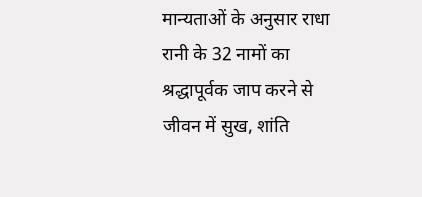मान्यताओं के अनुसार राधा रानी के 32 नामों का श्रद्धापूर्वक जाप करने से जीवन में सुख, शांति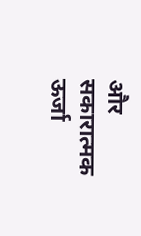और सकारात्मक ऊर्जा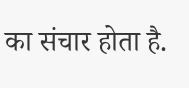का संचार होता है.